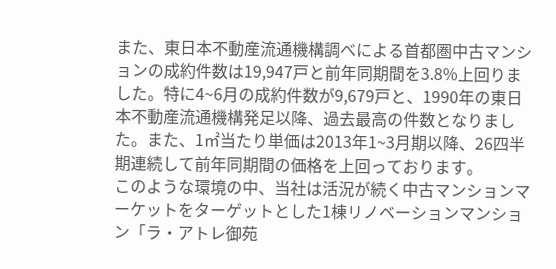また、東日本不動産流通機構調べによる首都圏中古マンションの成約件数は19,947戸と前年同期間を3.8%上回りました。特に4~6月の成約件数が9,679戸と、1990年の東日本不動産流通機構発足以降、過去最高の件数となりました。また、1㎡当たり単価は2013年1~3月期以降、26四半期連続して前年同期間の価格を上回っております。
このような環境の中、当社は活況が続く中古マンションマーケットをターゲットとした1棟リノベーションマンション「ラ・アトレ御苑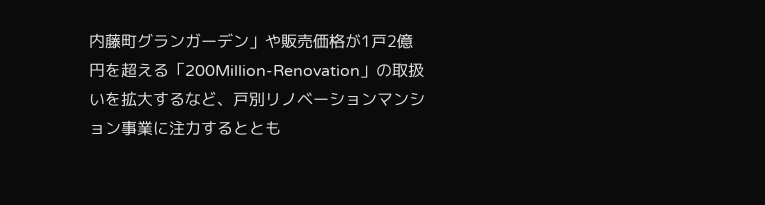内藤町グランガーデン」や販売価格が1戸2億円を超える「200Million-Renovation」の取扱いを拡大するなど、戸別リノベーションマンション事業に注力するととも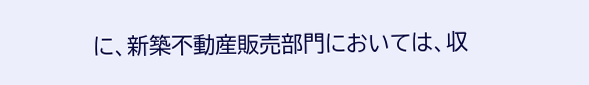に、新築不動産販売部門においては、収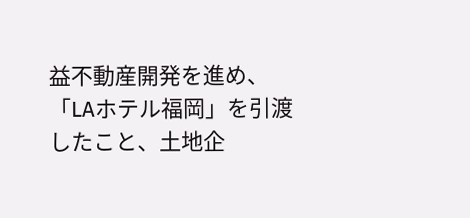益不動産開発を進め、「LAホテル福岡」を引渡したこと、土地企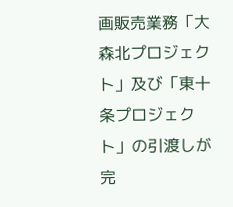画販売業務「大森北プロジェクト」及び「東十条プロジェクト」の引渡しが完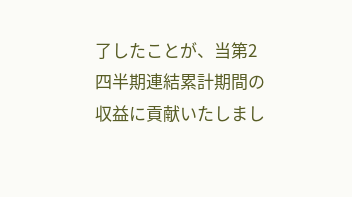了したことが、当第2四半期連結累計期間の収益に貢献いたしまし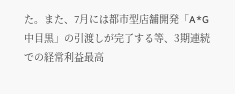た。また、7月には都市型店舗開発「A*G中目黒」の引渡しが完了する等、3期連続での経常利益最高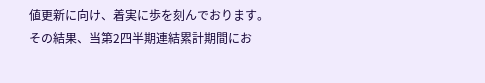値更新に向け、着実に歩を刻んでおります。
その結果、当第2四半期連結累計期間にお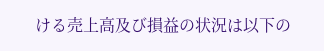ける売上高及び損益の状況は以下の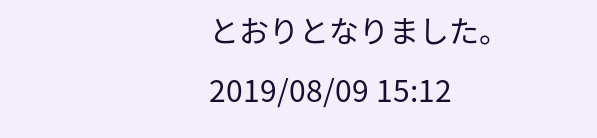とおりとなりました。
2019/08/09 15:12